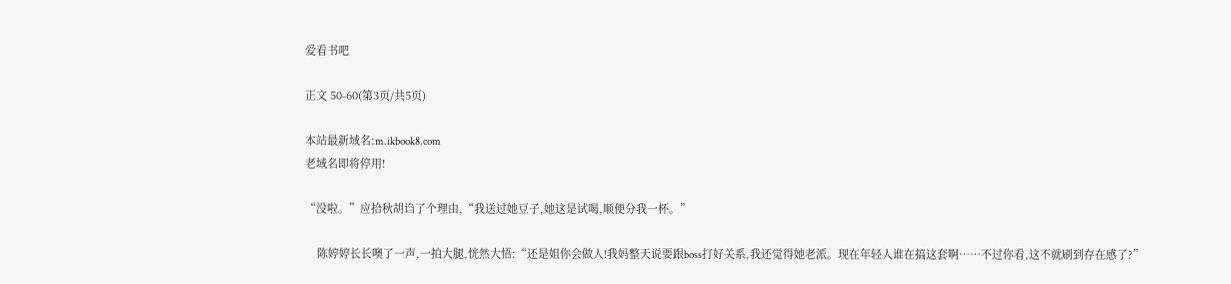爱看书吧

正文 50-60(第3页/共5页)

本站最新域名:m.ikbook8.com
老域名即将停用!

“没啦。”应拾秋胡诌了个理由,“我送过她豆子,她这是试喝,顺便分我一杯。”

    陈婷婷长长噢了一声,一拍大腿,恍然大悟:“还是姐你会做人!我妈整天说要跟boss打好关系,我还觉得她老派。现在年轻人谁在搞这套啊……不过你看,这不就刷到存在感了?”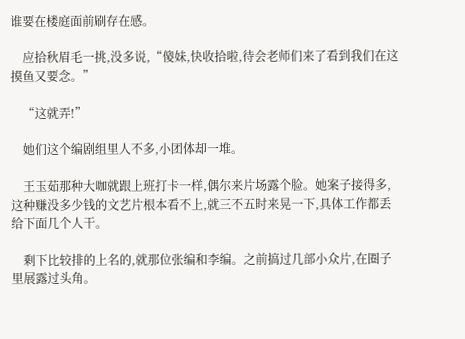谁要在楼庭面前刷存在感。

    应拾秋眉毛一挑,没多说,“傻妹,快收拾啦,待会老师们来了看到我们在这摸鱼又要念。”

    “这就弄!”

    她们这个编剧组里人不多,小团体却一堆。

    王玉茹那种大咖就跟上班打卡一样,偶尔来片场露个脸。她案子接得多,这种赚没多少钱的文艺片根本看不上,就三不五时来晃一下,具体工作都丢给下面几个人干。

    剩下比较排的上名的,就那位张编和李编。之前搞过几部小众片,在圈子里展露过头角。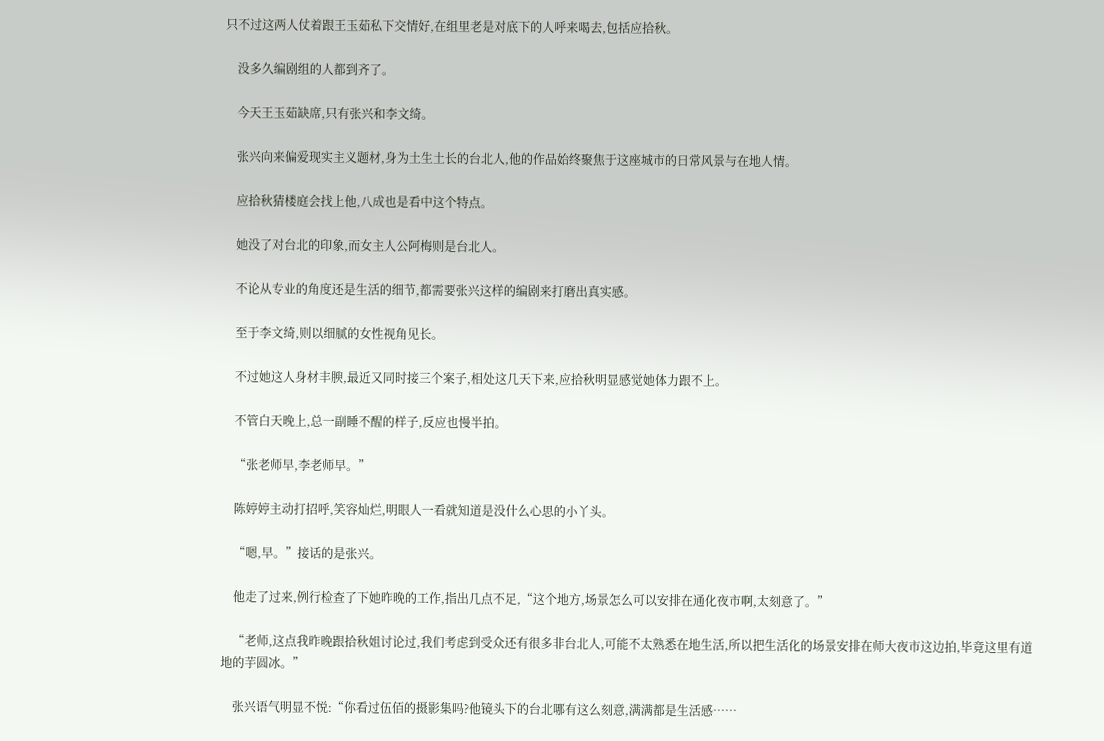只不过这两人仗着跟王玉茹私下交情好,在组里老是对底下的人呼来喝去,包括应拾秋。

    没多久编剧组的人都到齐了。

    今天王玉茹缺席,只有张兴和李文绮。

    张兴向来偏爱现实主义题材,身为土生土长的台北人,他的作品始终聚焦于这座城市的日常风景与在地人情。

    应拾秋猜楼庭会找上他,八成也是看中这个特点。

    她没了对台北的印象,而女主人公阿梅则是台北人。

    不论从专业的角度还是生活的细节,都需要张兴这样的编剧来打磨出真实感。

    至于李文绮,则以细腻的女性视角见长。

    不过她这人身材丰腴,最近又同时接三个案子,相处这几天下来,应拾秋明显感觉她体力跟不上。

    不管白天晚上,总一副睡不醒的样子,反应也慢半拍。

    “张老师早,李老师早。”

    陈婷婷主动打招呼,笑容灿烂,明眼人一看就知道是没什么心思的小丫头。

    “嗯,早。”接话的是张兴。

    他走了过来,例行检查了下她昨晚的工作,指出几点不足,“这个地方,场景怎么可以安排在通化夜市啊,太刻意了。”

    “老师,这点我昨晚跟拾秋姐讨论过,我们考虑到受众还有很多非台北人,可能不太熟悉在地生活,所以把生活化的场景安排在师大夜市这边拍,毕竟这里有道地的芋圆冰。”

    张兴语气明显不悦:“你看过伍佰的摄影集吗?他镜头下的台北哪有这么刻意,满满都是生活感……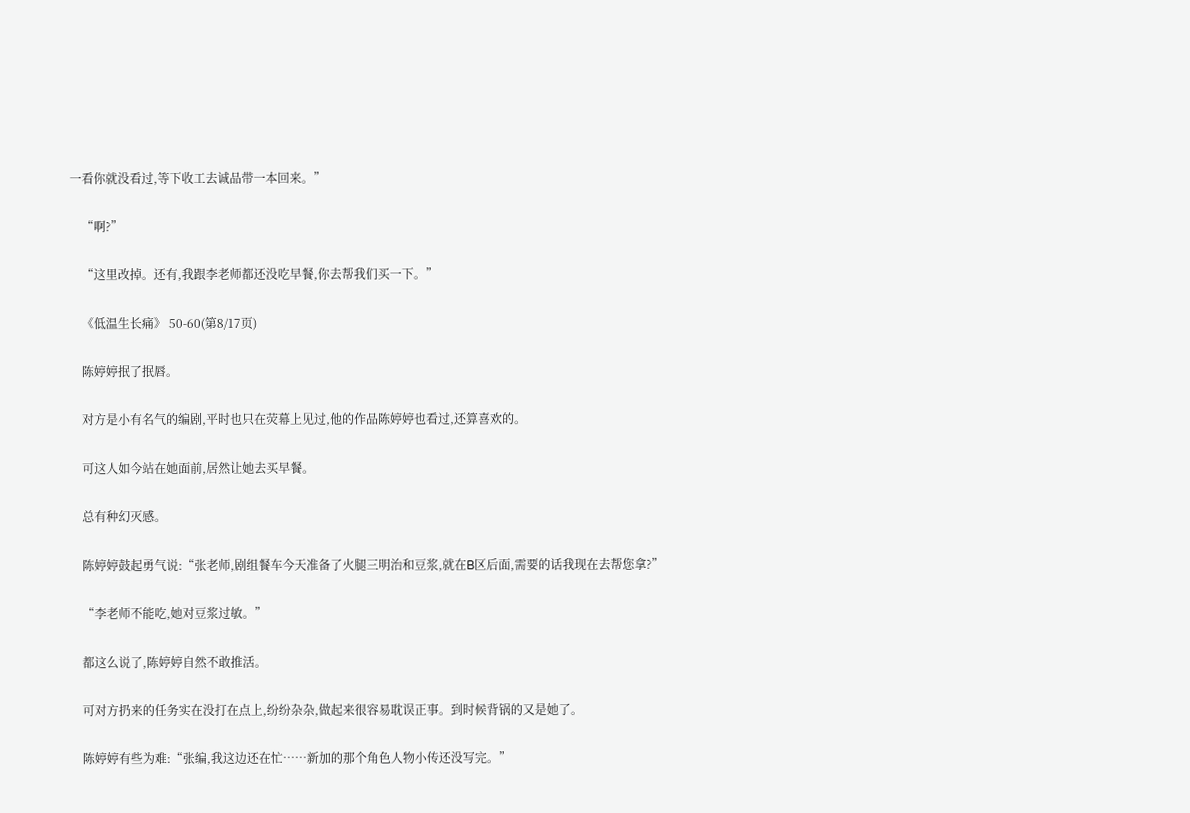一看你就没看过,等下收工去诚品带一本回来。”

    “啊?”

    “这里改掉。还有,我跟李老师都还没吃早餐,你去帮我们买一下。”

    《低温生长痛》 50-60(第8/17页)

    陈婷婷抿了抿唇。

    对方是小有名气的编剧,平时也只在荧幕上见过,他的作品陈婷婷也看过,还算喜欢的。

    可这人如今站在她面前,居然让她去买早餐。

    总有种幻灭感。

    陈婷婷鼓起勇气说:“张老师,剧组餐车今天准备了火腿三明治和豆浆,就在B区后面,需要的话我现在去帮您拿?”

    “李老师不能吃,她对豆浆过敏。”

    都这么说了,陈婷婷自然不敢推活。

    可对方扔来的任务实在没打在点上,纷纷杂杂,做起来很容易耽误正事。到时候背锅的又是她了。

    陈婷婷有些为难:“张编,我这边还在忙……新加的那个角色人物小传还没写完。”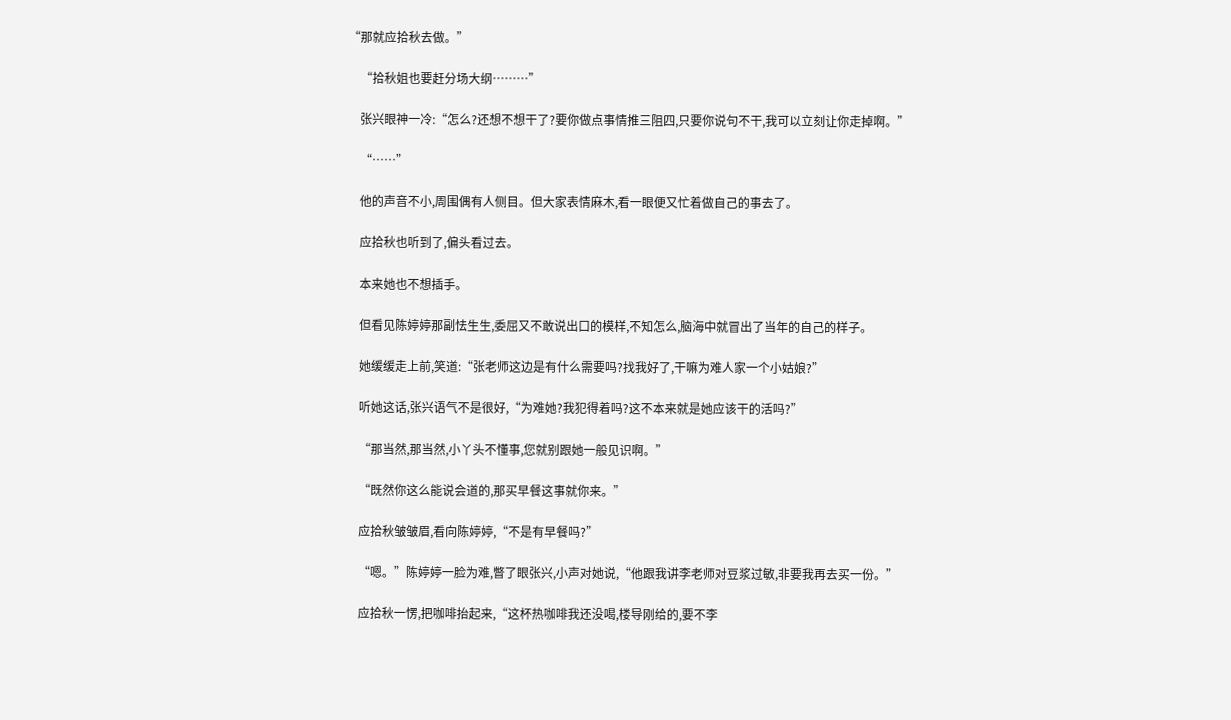“那就应拾秋去做。”

    “拾秋姐也要赶分场大纲………”

    张兴眼神一冷:“怎么?还想不想干了?要你做点事情推三阻四,只要你说句不干,我可以立刻让你走掉啊。”

    “……”

    他的声音不小,周围偶有人侧目。但大家表情麻木,看一眼便又忙着做自己的事去了。

    应拾秋也听到了,偏头看过去。

    本来她也不想插手。

    但看见陈婷婷那副怯生生,委屈又不敢说出口的模样,不知怎么,脑海中就冒出了当年的自己的样子。

    她缓缓走上前,笑道:“张老师这边是有什么需要吗?找我好了,干嘛为难人家一个小姑娘?”

    听她这话,张兴语气不是很好,“为难她?我犯得着吗?这不本来就是她应该干的活吗?”

    “那当然,那当然,小丫头不懂事,您就别跟她一般见识啊。”

    “既然你这么能说会道的,那买早餐这事就你来。”

    应拾秋皱皱眉,看向陈婷婷,“不是有早餐吗?”

    “嗯。”陈婷婷一脸为难,瞥了眼张兴,小声对她说,“他跟我讲李老师对豆浆过敏,非要我再去买一份。”

    应拾秋一愣,把咖啡抬起来,“这杯热咖啡我还没喝,楼导刚给的,要不李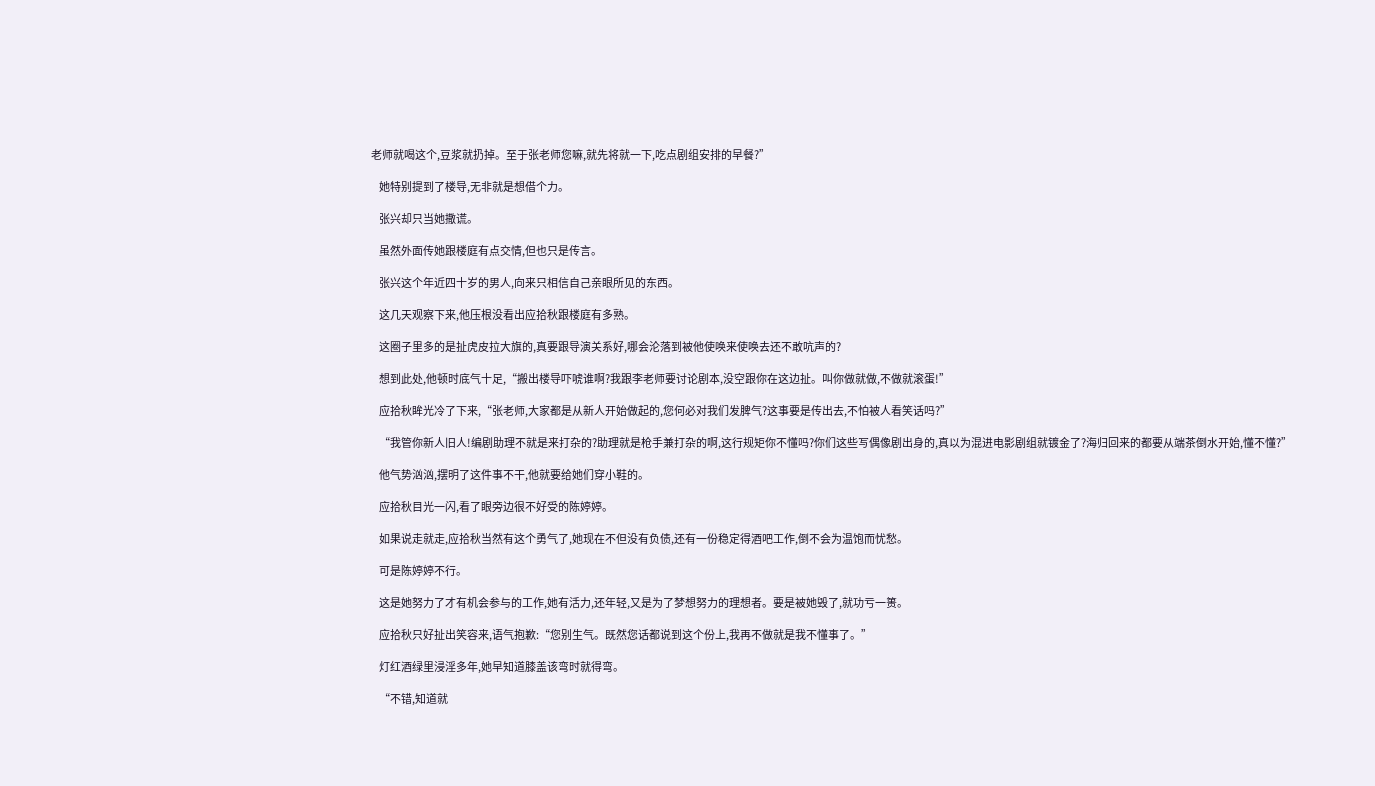老师就喝这个,豆浆就扔掉。至于张老师您嘛,就先将就一下,吃点剧组安排的早餐?”

    她特别提到了楼导,无非就是想借个力。

    张兴却只当她撒谎。

    虽然外面传她跟楼庭有点交情,但也只是传言。

    张兴这个年近四十岁的男人,向来只相信自己亲眼所见的东西。

    这几天观察下来,他压根没看出应拾秋跟楼庭有多熟。

    这圈子里多的是扯虎皮拉大旗的,真要跟导演关系好,哪会沦落到被他使唤来使唤去还不敢吭声的?

    想到此处,他顿时底气十足,“搬出楼导吓唬谁啊?我跟李老师要讨论剧本,没空跟你在这边扯。叫你做就做,不做就滚蛋!”

    应拾秋眸光冷了下来,“张老师,大家都是从新人开始做起的,您何必对我们发脾气?这事要是传出去,不怕被人看笑话吗?”

    “我管你新人旧人!编剧助理不就是来打杂的?助理就是枪手兼打杂的啊,这行规矩你不懂吗?你们这些写偶像剧出身的,真以为混进电影剧组就镀金了?海归回来的都要从端茶倒水开始,懂不懂?”

    他气势汹汹,摆明了这件事不干,他就要给她们穿小鞋的。

    应拾秋目光一闪,看了眼旁边很不好受的陈婷婷。

    如果说走就走,应拾秋当然有这个勇气了,她现在不但没有负债,还有一份稳定得酒吧工作,倒不会为温饱而忧愁。

    可是陈婷婷不行。

    这是她努力了才有机会参与的工作,她有活力,还年轻,又是为了梦想努力的理想者。要是被她毁了,就功亏一篑。

    应拾秋只好扯出笑容来,语气抱歉:“您别生气。既然您话都说到这个份上,我再不做就是我不懂事了。”

    灯红酒绿里浸淫多年,她早知道膝盖该弯时就得弯。

    “不错,知道就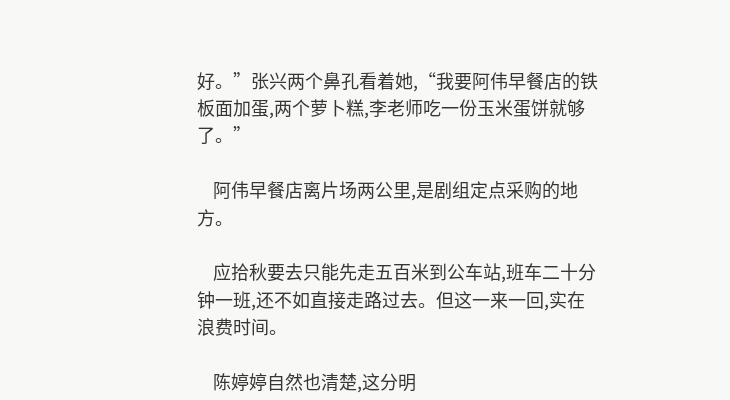好。”张兴两个鼻孔看着她,“我要阿伟早餐店的铁板面加蛋,两个萝卜糕,李老师吃一份玉米蛋饼就够了。”

    阿伟早餐店离片场两公里,是剧组定点采购的地方。

    应拾秋要去只能先走五百米到公车站,班车二十分钟一班,还不如直接走路过去。但这一来一回,实在浪费时间。

    陈婷婷自然也清楚,这分明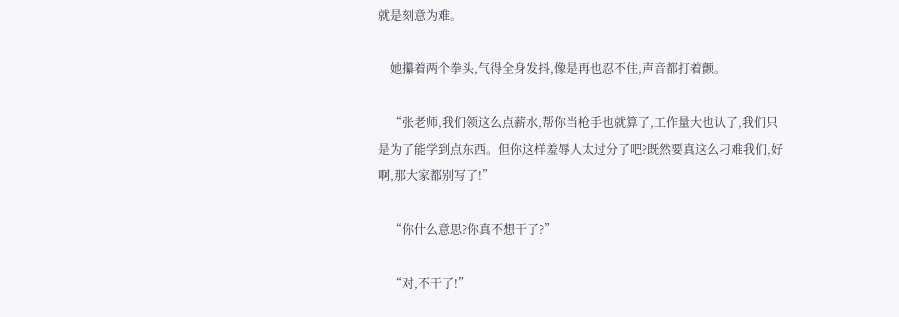就是刻意为难。

    她攥着两个拳头,气得全身发抖,像是再也忍不住,声音都打着颤。

    “张老师,我们领这么点薪水,帮你当枪手也就算了,工作量大也认了,我们只是为了能学到点东西。但你这样羞辱人太过分了吧?既然要真这么刁难我们,好啊,那大家都别写了!”

    “你什么意思?你真不想干了?”

    “对,不干了!”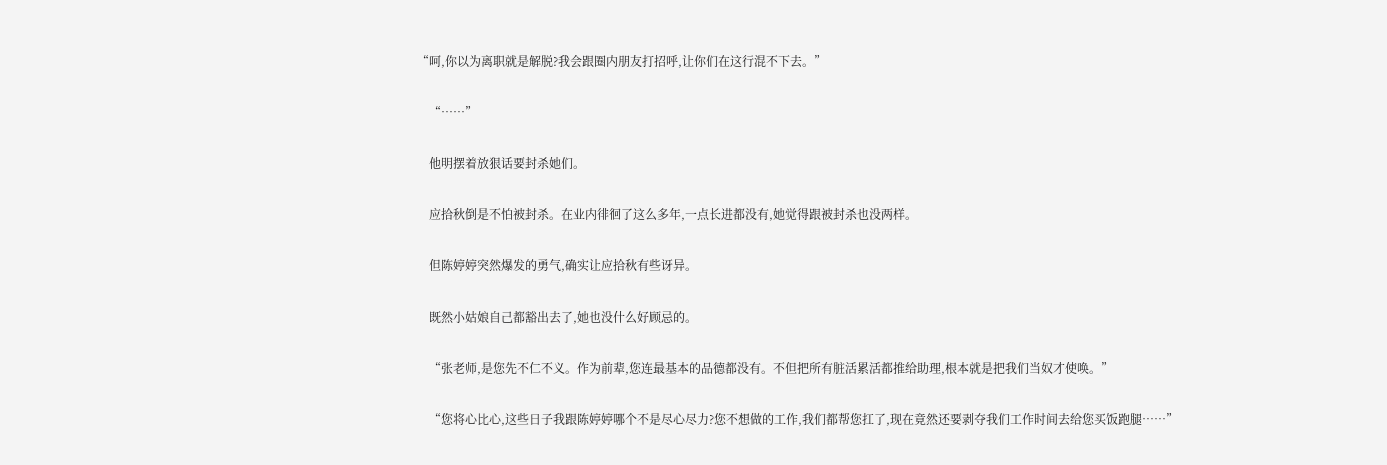“呵,你以为离职就是解脱?我会跟圈内朋友打招呼,让你们在这行混不下去。”

    “……”

    他明摆着放狠话要封杀她们。

    应拾秋倒是不怕被封杀。在业内徘徊了这么多年,一点长进都没有,她觉得跟被封杀也没两样。

    但陈婷婷突然爆发的勇气,确实让应拾秋有些讶异。

    既然小姑娘自己都豁出去了,她也没什么好顾忌的。

    “张老师,是您先不仁不义。作为前辈,您连最基本的品德都没有。不但把所有脏活累活都推给助理,根本就是把我们当奴才使唤。”

    “您将心比心,这些日子我跟陈婷婷哪个不是尽心尽力?您不想做的工作,我们都帮您扛了,现在竟然还要剥夺我们工作时间去给您买饭跑腿……”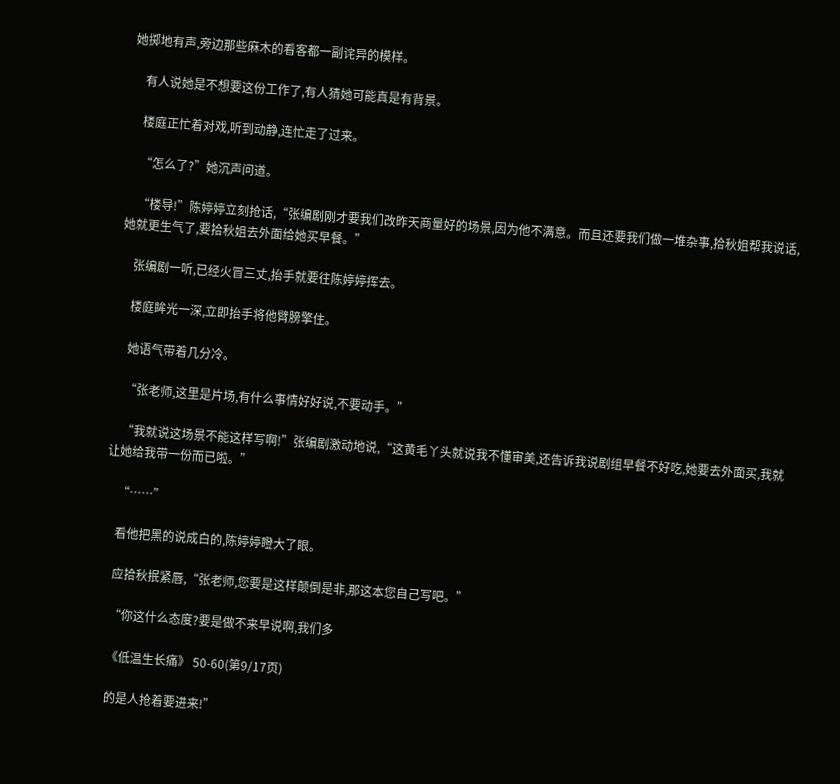她掷地有声,旁边那些麻木的看客都一副诧异的模样。

    有人说她是不想要这份工作了,有人猜她可能真是有背景。

    楼庭正忙着对戏,听到动静,连忙走了过来。

    “怎么了?”她沉声问道。

    “楼导!”陈婷婷立刻抢话,“张编剧刚才要我们改昨天商量好的场景,因为他不满意。而且还要我们做一堆杂事,拾秋姐帮我说话,她就更生气了,要拾秋姐去外面给她买早餐。”

    张编剧一听,已经火冒三丈,抬手就要往陈婷婷挥去。

    楼庭眸光一深,立即抬手将他臂膀擎住。

    她语气带着几分冷。

    “张老师,这里是片场,有什么事情好好说,不要动手。”

    “我就说这场景不能这样写啊!”张编剧激动地说,“这黄毛丫头就说我不懂审美,还告诉我说剧组早餐不好吃,她要去外面买,我就让她给我带一份而已啦。”

    “……”

    看他把黑的说成白的,陈婷婷瞪大了眼。

    应拾秋抿紧唇,“张老师,您要是这样颠倒是非,那这本您自己写吧。”

    “你这什么态度?要是做不来早说啊,我们多

    《低温生长痛》 50-60(第9/17页)

    的是人抢着要进来!”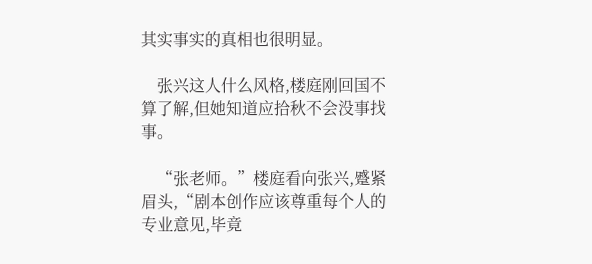其实事实的真相也很明显。

    张兴这人什么风格,楼庭刚回国不算了解,但她知道应拾秋不会没事找事。

    “张老师。”楼庭看向张兴,蹙紧眉头,“剧本创作应该尊重每个人的专业意见,毕竟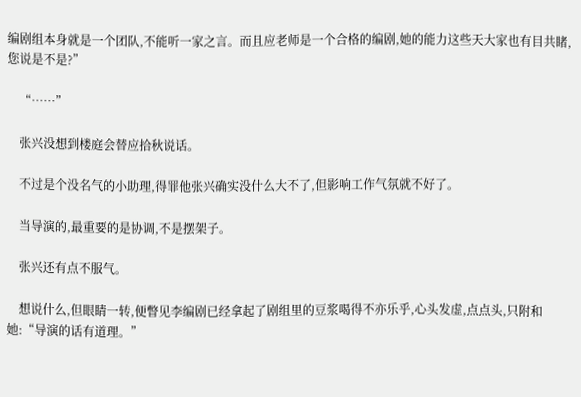编剧组本身就是一个团队,不能听一家之言。而且应老师是一个合格的编剧,她的能力这些天大家也有目共睹,您说是不是?”

    “……”

    张兴没想到楼庭会替应拾秋说话。

    不过是个没名气的小助理,得罪他张兴确实没什么大不了,但影响工作气氛就不好了。

    当导演的,最重要的是协调,不是摆架子。

    张兴还有点不服气。

    想说什么,但眼睛一转,便瞥见李编剧已经拿起了剧组里的豆浆喝得不亦乐乎,心头发虚,点点头,只附和她:“导演的话有道理。”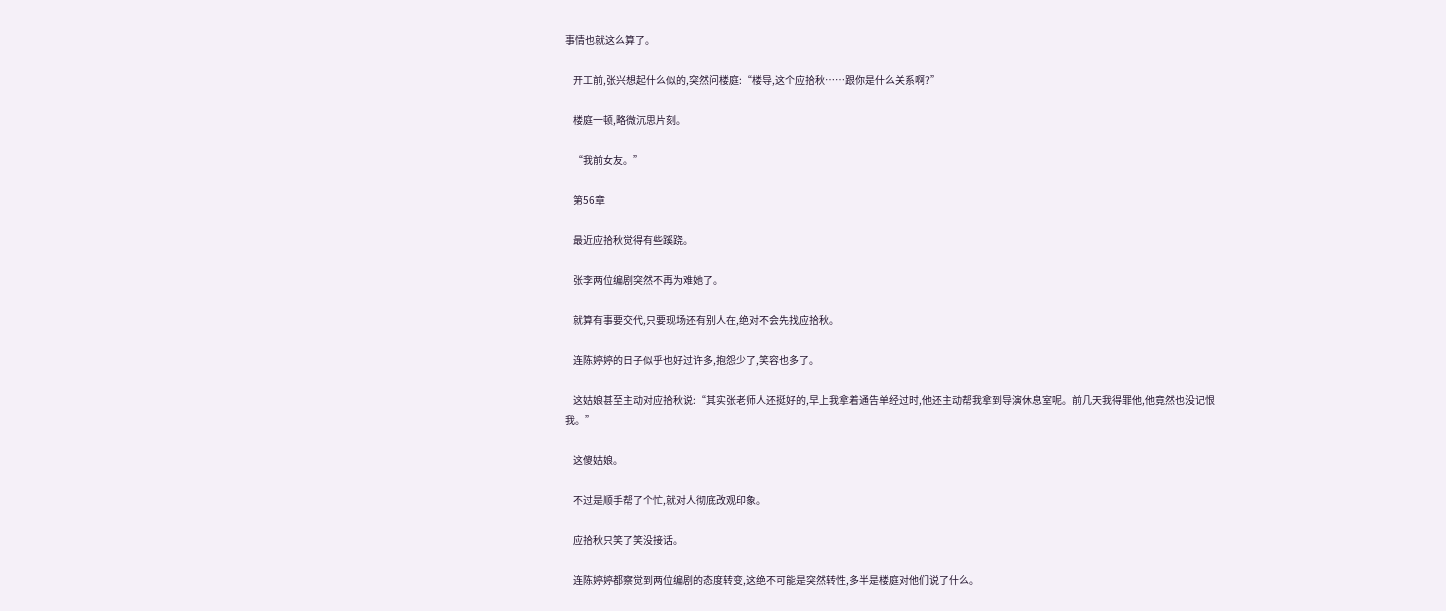事情也就这么算了。

    开工前,张兴想起什么似的,突然问楼庭:“楼导,这个应拾秋……跟你是什么关系啊?”

    楼庭一顿,略微沉思片刻。

    “我前女友。”

    第56章

    最近应拾秋觉得有些蹊跷。

    张李两位编剧突然不再为难她了。

    就算有事要交代,只要现场还有别人在,绝对不会先找应拾秋。

    连陈婷婷的日子似乎也好过许多,抱怨少了,笑容也多了。

    这姑娘甚至主动对应拾秋说:“其实张老师人还挺好的,早上我拿着通告单经过时,他还主动帮我拿到导演休息室呢。前几天我得罪他,他竟然也没记恨我。”

    这傻姑娘。

    不过是顺手帮了个忙,就对人彻底改观印象。

    应拾秋只笑了笑没接话。

    连陈婷婷都察觉到两位编剧的态度转变,这绝不可能是突然转性,多半是楼庭对他们说了什么。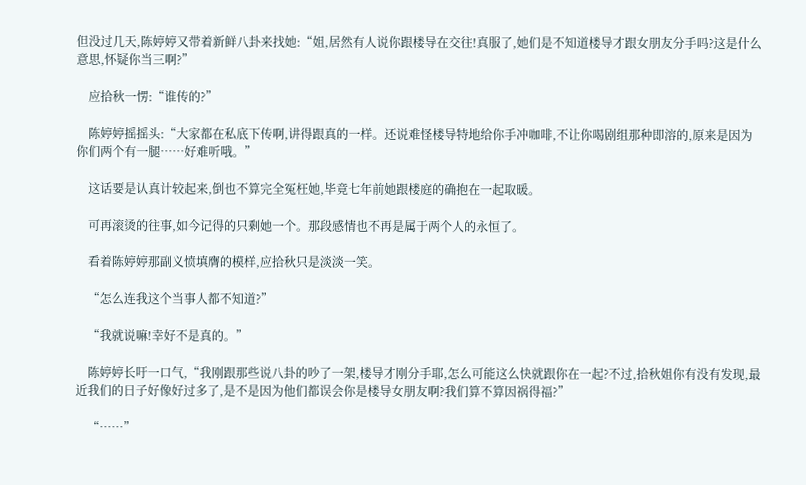但没过几天,陈婷婷又带着新鲜八卦来找她:“姐,居然有人说你跟楼导在交往!真服了,她们是不知道楼导才跟女朋友分手吗?这是什么意思,怀疑你当三啊?”

    应拾秋一愣:“谁传的?”

    陈婷婷摇摇头:“大家都在私底下传啊,讲得跟真的一样。还说难怪楼导特地给你手冲咖啡,不让你喝剧组那种即溶的,原来是因为你们两个有一腿……好难听哦。”

    这话要是认真计较起来,倒也不算完全冤枉她,毕竟七年前她跟楼庭的确抱在一起取暖。

    可再滚烫的往事,如今记得的只剩她一个。那段感情也不再是属于两个人的永恒了。

    看着陈婷婷那副义愤填膺的模样,应拾秋只是淡淡一笑。

    “怎么连我这个当事人都不知道?”

    “我就说嘛!幸好不是真的。”

    陈婷婷长吁一口气,“我刚跟那些说八卦的吵了一架,楼导才刚分手耶,怎么可能这么快就跟你在一起?不过,拾秋姐你有没有发现,最近我们的日子好像好过多了,是不是因为他们都误会你是楼导女朋友啊?我们算不算因祸得福?”

    “……”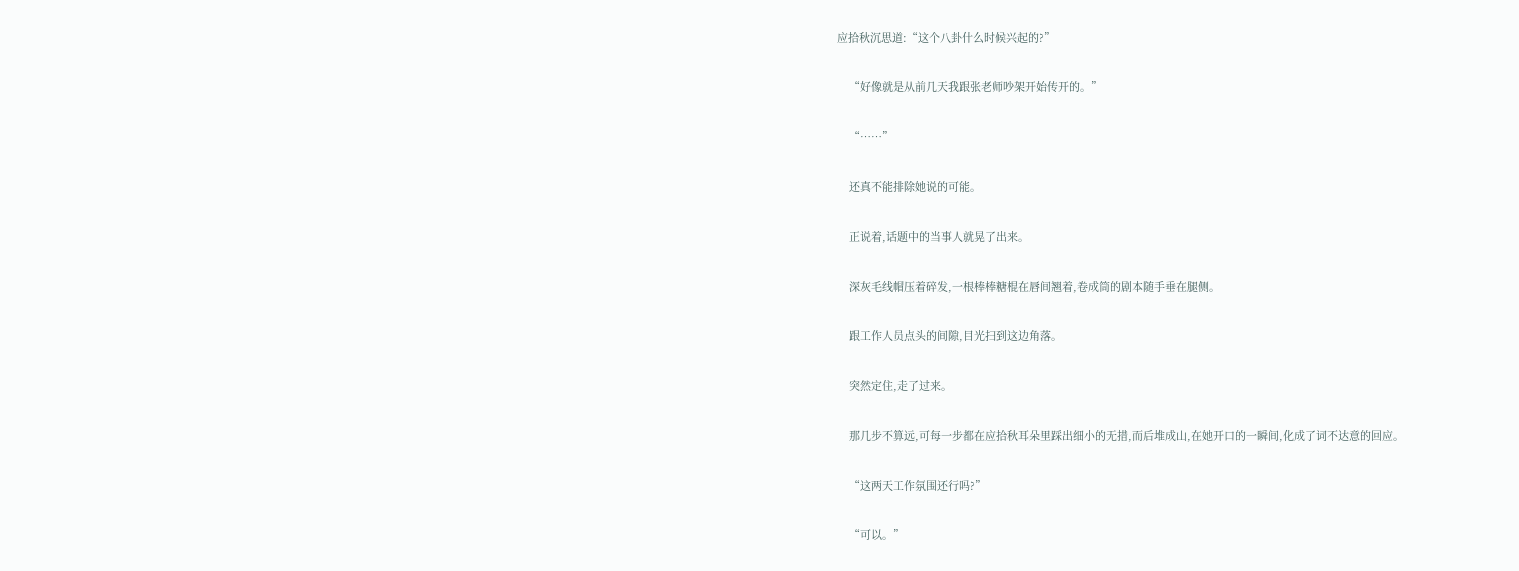应拾秋沉思道:“这个八卦什么时候兴起的?”

    “好像就是从前几天我跟张老师吵架开始传开的。”

    “……”

    还真不能排除她说的可能。

    正说着,话题中的当事人就晃了出来。

    深灰毛线帽压着碎发,一根棒棒糖棍在唇间翘着,卷成筒的剧本随手垂在腿侧。

    跟工作人员点头的间隙,目光扫到这边角落。

    突然定住,走了过来。

    那几步不算远,可每一步都在应拾秋耳朵里踩出细小的无措,而后堆成山,在她开口的一瞬间,化成了词不达意的回应。

    “这两天工作氛围还行吗?”

    “可以。”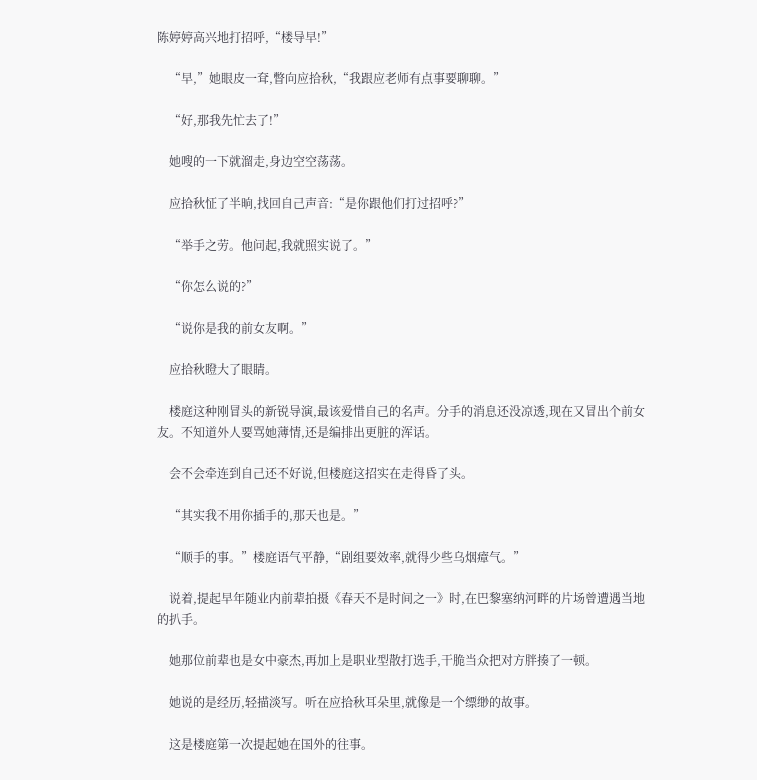陈婷婷高兴地打招呼,“楼导早!”

    “早,”她眼皮一耷,瞥向应拾秋,“我跟应老师有点事要聊聊。”

    “好,那我先忙去了!”

    她嗖的一下就溜走,身边空空荡荡。

    应拾秋怔了半晌,找回自己声音:“是你跟他们打过招呼?”

    “举手之劳。他问起,我就照实说了。”

    “你怎么说的?”

    “说你是我的前女友啊。”

    应拾秋瞪大了眼睛。

    楼庭这种刚冒头的新锐导演,最该爱惜自己的名声。分手的消息还没凉透,现在又冒出个前女友。不知道外人要骂她薄情,还是编排出更脏的浑话。

    会不会牵连到自己还不好说,但楼庭这招实在走得昏了头。

    “其实我不用你插手的,那天也是。”

    “顺手的事。”楼庭语气平静,“剧组要效率,就得少些乌烟瘴气。”

    说着,提起早年随业内前辈拍摄《春天不是时间之一》时,在巴黎塞纳河畔的片场曾遭遇当地的扒手。

    她那位前辈也是女中豪杰,再加上是职业型散打选手,干脆当众把对方胖揍了一顿。

    她说的是经历,轻描淡写。听在应拾秋耳朵里,就像是一个缥缈的故事。

    这是楼庭第一次提起她在国外的往事。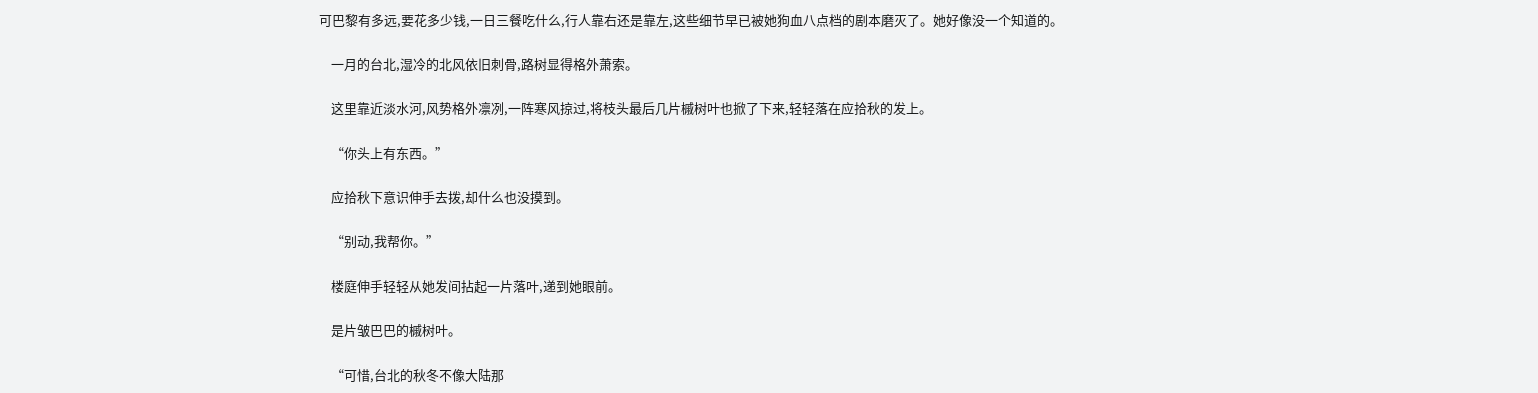可巴黎有多远,要花多少钱,一日三餐吃什么,行人靠右还是靠左,这些细节早已被她狗血八点档的剧本磨灭了。她好像没一个知道的。

    一月的台北,湿冷的北风依旧刺骨,路树显得格外萧索。

    这里靠近淡水河,风势格外凛冽,一阵寒风掠过,将枝头最后几片槭树叶也掀了下来,轻轻落在应拾秋的发上。

    “你头上有东西。”

    应拾秋下意识伸手去拨,却什么也没摸到。

    “别动,我帮你。”

    楼庭伸手轻轻从她发间拈起一片落叶,递到她眼前。

    是片皱巴巴的槭树叶。

    “可惜,台北的秋冬不像大陆那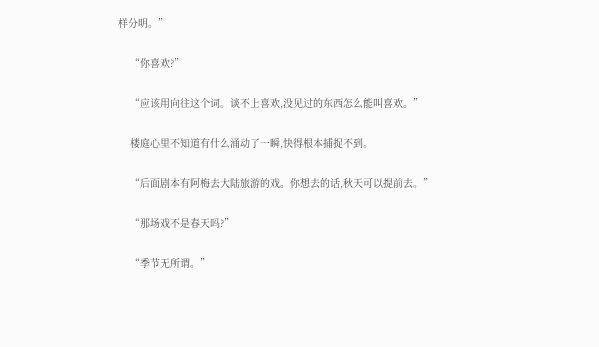样分明。”

    “你喜欢?”

    “应该用向往这个词。谈不上喜欢,没见过的东西怎么能叫喜欢。”

    楼庭心里不知道有什么涌动了一瞬,快得根本捕捉不到。

    “后面剧本有阿梅去大陆旅游的戏。你想去的话,秋天可以提前去。”

    “那场戏不是春天吗?”

    “季节无所谓。”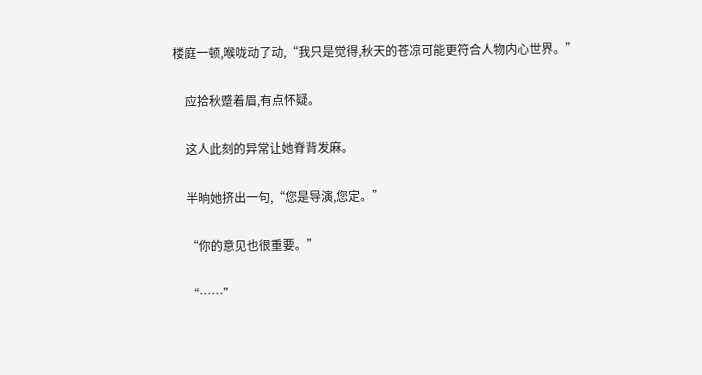楼庭一顿,喉咙动了动,“我只是觉得,秋天的苍凉可能更符合人物内心世界。”

    应拾秋蹙着眉,有点怀疑。

    这人此刻的异常让她脊背发麻。

    半晌她挤出一句,“您是导演,您定。”

    “你的意见也很重要。”

    “……”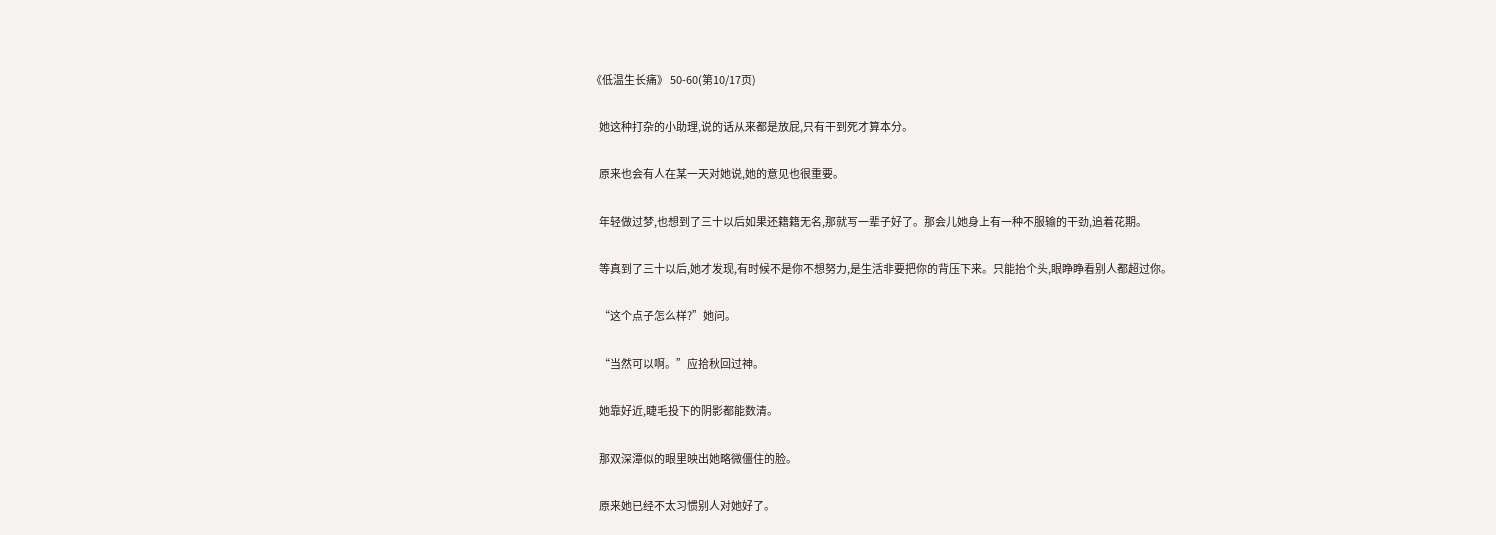《低温生长痛》 50-60(第10/17页)

    她这种打杂的小助理,说的话从来都是放屁,只有干到死才算本分。

    原来也会有人在某一天对她说,她的意见也很重要。

    年轻做过梦,也想到了三十以后如果还籍籍无名,那就写一辈子好了。那会儿她身上有一种不服输的干劲,追着花期。

    等真到了三十以后,她才发现,有时候不是你不想努力,是生活非要把你的背压下来。只能抬个头,眼睁睁看别人都超过你。

    “这个点子怎么样?”她问。

    “当然可以啊。”应拾秋回过神。

    她靠好近,睫毛投下的阴影都能数清。

    那双深潭似的眼里映出她略微僵住的脸。

    原来她已经不太习惯别人对她好了。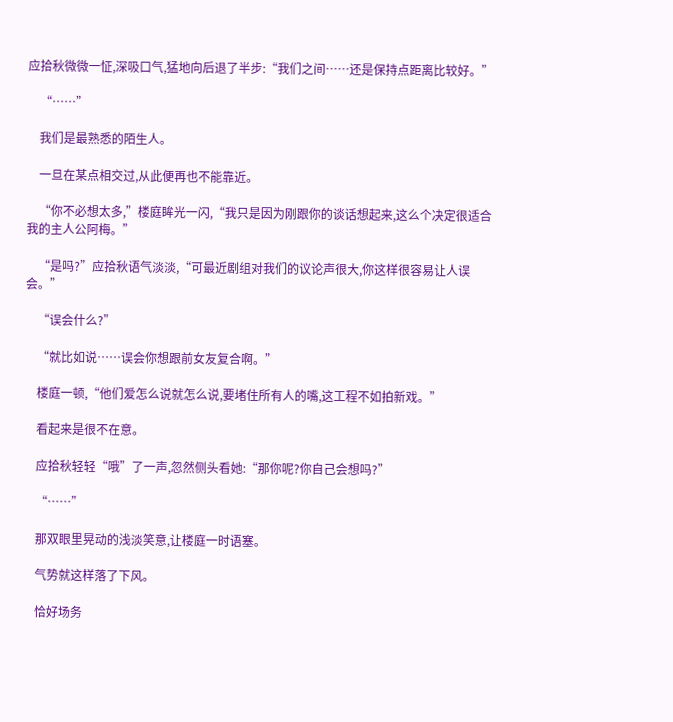应拾秋微微一怔,深吸口气,猛地向后退了半步:“我们之间……还是保持点距离比较好。”

    “……”

    我们是最熟悉的陌生人。

    一旦在某点相交过,从此便再也不能靠近。

    “你不必想太多,”楼庭眸光一闪,“我只是因为刚跟你的谈话想起来,这么个决定很适合我的主人公阿梅。”

    “是吗?”应拾秋语气淡淡,“可最近剧组对我们的议论声很大,你这样很容易让人误会。”

    “误会什么?”

    “就比如说……误会你想跟前女友复合啊。”

    楼庭一顿,“他们爱怎么说就怎么说,要堵住所有人的嘴,这工程不如拍新戏。”

    看起来是很不在意。

    应拾秋轻轻“哦”了一声,忽然侧头看她:“那你呢?你自己会想吗?”

    “……”

    那双眼里晃动的浅淡笑意,让楼庭一时语塞。

    气势就这样落了下风。

    恰好场务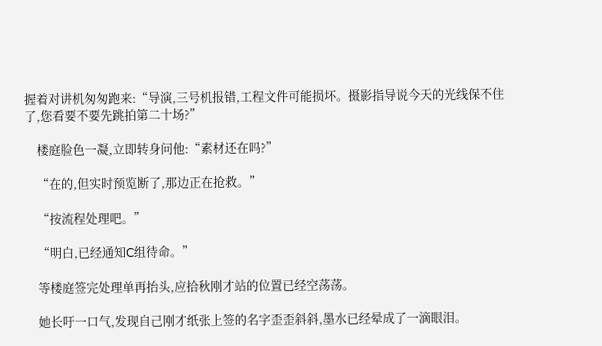握着对讲机匆匆跑来:“导演,三号机报错,工程文件可能损坏。摄影指导说今天的光线保不住了,您看要不要先跳拍第二十场?”

    楼庭脸色一凝,立即转身问他:“素材还在吗?”

    “在的,但实时预览断了,那边正在抢救。”

    “按流程处理吧。”

    “明白,已经通知C组待命。”

    等楼庭签完处理单再抬头,应拾秋刚才站的位置已经空荡荡。

    她长吁一口气,发现自己刚才纸张上签的名字歪歪斜斜,墨水已经晕成了一滴眼泪。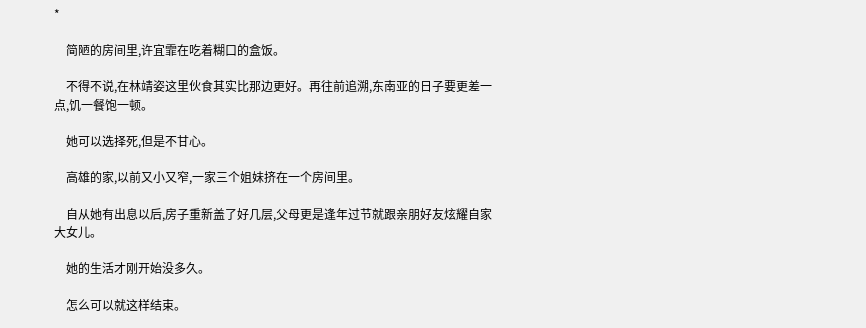*

    简陋的房间里,许宜霏在吃着糊口的盒饭。

    不得不说,在林靖姿这里伙食其实比那边更好。再往前追溯,东南亚的日子要更差一点,饥一餐饱一顿。

    她可以选择死,但是不甘心。

    高雄的家,以前又小又窄,一家三个姐妹挤在一个房间里。

    自从她有出息以后,房子重新盖了好几层,父母更是逢年过节就跟亲朋好友炫耀自家大女儿。

    她的生活才刚开始没多久。

    怎么可以就这样结束。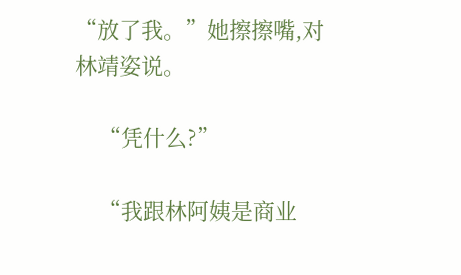“放了我。”她擦擦嘴,对林靖姿说。

    “凭什么?”

    “我跟林阿姨是商业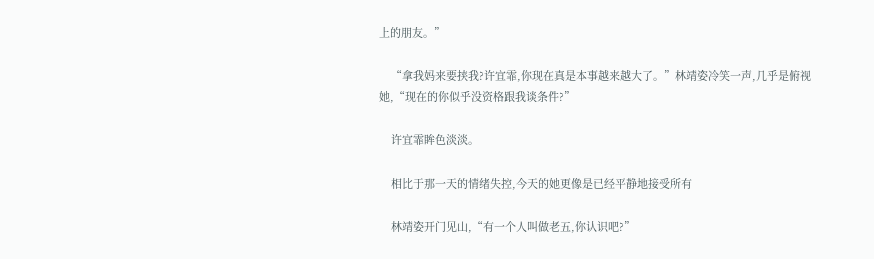上的朋友。”

    “拿我妈来要挟我?许宜霏,你现在真是本事越来越大了。”林靖姿冷笑一声,几乎是俯视她,“现在的你似乎没资格跟我谈条件?”

    许宜霏眸色淡淡。

    相比于那一天的情绪失控,今天的她更像是已经平静地接受所有

    林靖姿开门见山,“有一个人叫做老五,你认识吧?”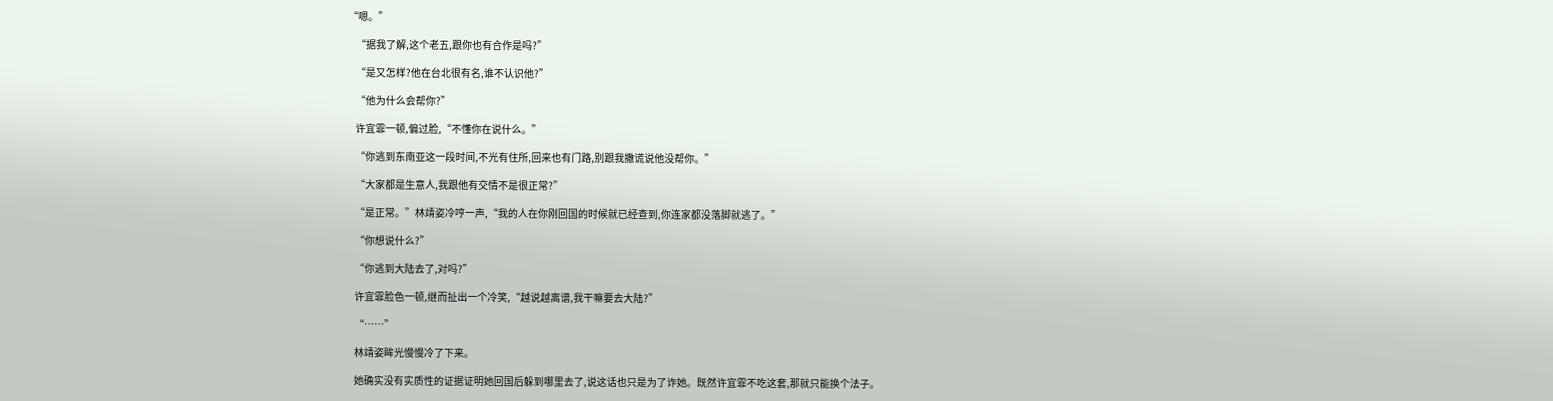“嗯。”

    “据我了解,这个老五,跟你也有合作是吗?”

    “是又怎样?他在台北很有名,谁不认识他?”

    “他为什么会帮你?”

    许宜霏一顿,偏过脸,“不懂你在说什么。”

    “你逃到东南亚这一段时间,不光有住所,回来也有门路,别跟我撒谎说他没帮你。”

    “大家都是生意人,我跟他有交情不是很正常?”

    “是正常。”林靖姿冷哼一声,“我的人在你刚回国的时候就已经查到,你连家都没落脚就逃了。”

    “你想说什么?”

    “你逃到大陆去了,对吗?”

    许宜霏脸色一顿,继而扯出一个冷笑,“越说越离谱,我干嘛要去大陆?”

    “……”

    林靖姿眸光慢慢冷了下来。

    她确实没有实质性的证据证明她回国后躲到哪里去了,说这话也只是为了诈她。既然许宜霏不吃这套,那就只能换个法子。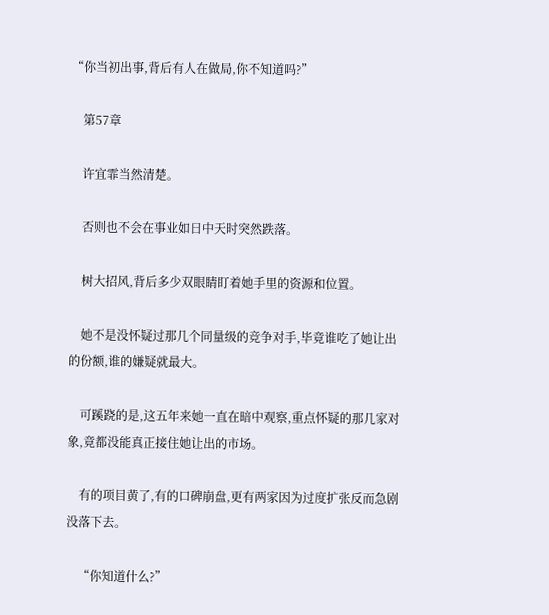“你当初出事,背后有人在做局,你不知道吗?”

    第57章

    许宜霏当然清楚。

    否则也不会在事业如日中天时突然跌落。

    树大招风,背后多少双眼睛盯着她手里的资源和位置。

    她不是没怀疑过那几个同量级的竞争对手,毕竟谁吃了她让出的份额,谁的嫌疑就最大。

    可蹊跷的是,这五年来她一直在暗中观察,重点怀疑的那几家对象,竟都没能真正接住她让出的市场。

    有的项目黄了,有的口碑崩盘,更有两家因为过度扩张反而急剧没落下去。

    “你知道什么?”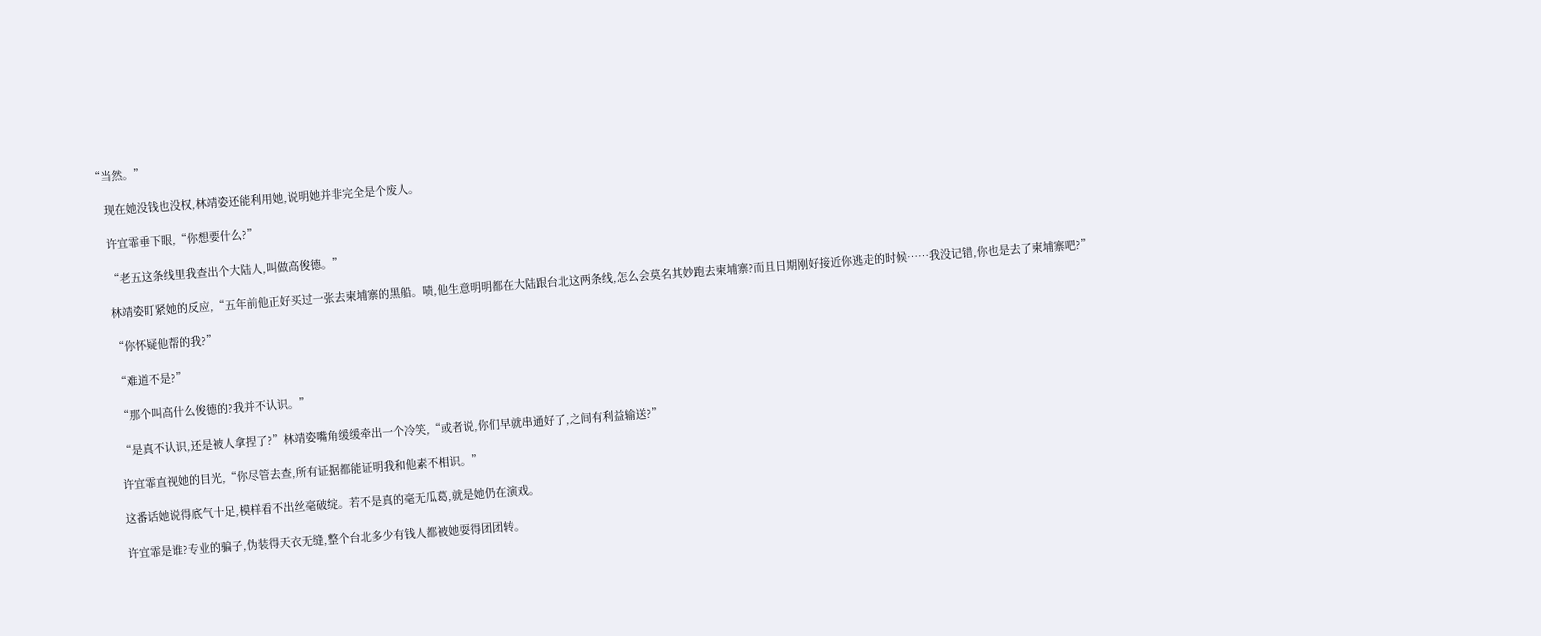“当然。”

    现在她没钱也没权,林靖姿还能利用她,说明她并非完全是个废人。

    许宜霏垂下眼,“你想要什么?”

    “老五这条线里我查出个大陆人,叫做高俊德。”

    林靖姿盯紧她的反应,“五年前他正好买过一张去柬埔寨的黑船。啧,他生意明明都在大陆跟台北这两条线,怎么会莫名其妙跑去柬埔寨?而且日期刚好接近你逃走的时候……我没记错,你也是去了柬埔寨吧?”

    “你怀疑他帮的我?”

    “难道不是?”

    “那个叫高什么俊德的?我并不认识。”

    “是真不认识,还是被人拿捏了?”林靖姿嘴角缓缓牵出一个冷笑,“或者说,你们早就串通好了,之间有利益输送?”

    许宜霏直视她的目光,“你尽管去查,所有证据都能证明我和他素不相识。”

    这番话她说得底气十足,模样看不出丝毫破绽。若不是真的毫无瓜葛,就是她仍在演戏。

    许宜霏是谁?专业的骗子,伪装得天衣无缝,整个台北多少有钱人都被她耍得团团转。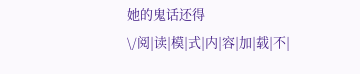她的鬼话还得
\/阅|读|模|式|内|容|加|载|不|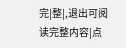完|整|,退出可阅读完整内容|点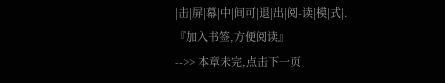|击|屏|幕|中|间可|退|出|阅-读|模|式|.
『加入书签,方便阅读』
-->> 本章未完,点击下一页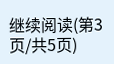继续阅读(第3页/共5页)